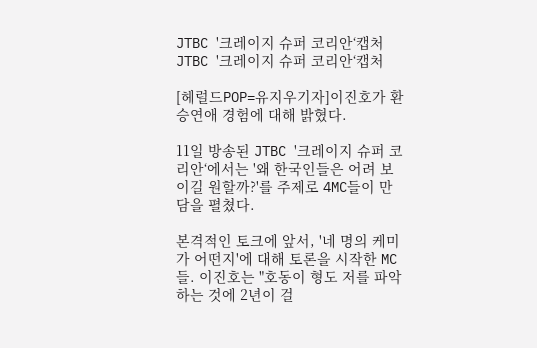JTBC '크레이지 슈퍼 코리안‘캡처
JTBC '크레이지 슈퍼 코리안‘캡처

[헤럴드POP=유지우기자]이진호가 환승연애 경험에 대해 밝혔다.

11일 방송된 JTBC '크레이지 슈퍼 코리안‘에서는 '왜 한국인들은 어려 보이길 원할까?'를 주제로 4MC들이 만담을 펼쳤다.

본격적인 토크에 앞서, '네 명의 케미가 어떤지'에 대해 토론을 시작한 MC들. 이진호는 "호동이 형도 저를 파악하는 것에 2년이 걸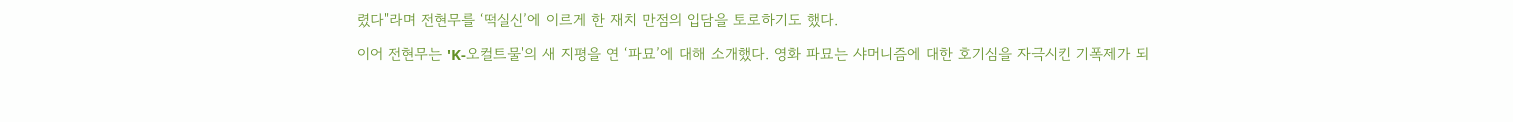렸다"라며 전현무를 ‘떡실신’에 이르게 한 재치 만점의 입담을 토로하기도 했다.

이어 전현무는 'K-오컬트물'의 새 지평을 연 ‘파묘’에 대해 소개했다. 영화 파묘는 샤머니즘에 대한 호기심을 자극시킨 기폭제가 되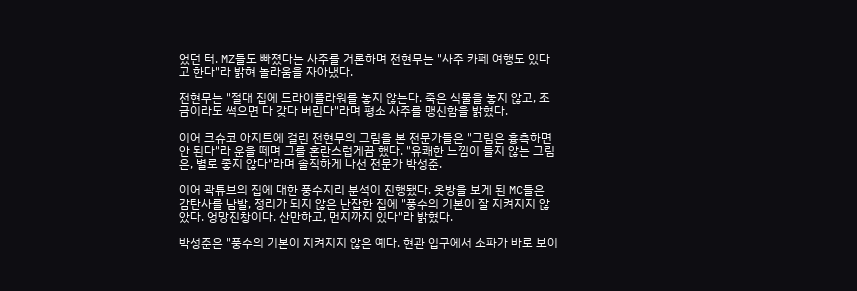었던 터. MZ들도 빠졌다는 사주를 거론하며 전현무는 "사주 카페 여행도 있다고 한다"라 밝혀 놀라움을 자아냈다.

전현무는 "절대 집에 드라이플라워를 놓지 않는다. 죽은 식물을 놓지 않고, 조금이라도 썩으면 다 갖다 버린다"라며 평소 사주를 맹신함을 밝혔다.

이어 크슈코 아지트에 걸린 전현무의 그림을 본 전문가들은 "그림은 흉측하면 안 된다"라 운을 떼며 그를 혼란스럽게끔 했다. "유쾌한 느낌이 들지 않는 그림은, 별로 좋지 않다"라며 솔직하게 나선 전문가 박성준.

이어 곽튜브의 집에 대한 풍수지리 분석이 진행됐다. 옷방을 보게 된 MC들은 감탄사를 남발, 정리가 되지 않은 난잡한 집에 "풍수의 기본이 잘 지켜지지 않았다. 엉망진창이다. 산만하고, 먼지까지 있다"라 밝혔다.

박성준은 "풍수의 기본이 지켜지지 않은 예다. 현관 입구에서 소파가 바로 보이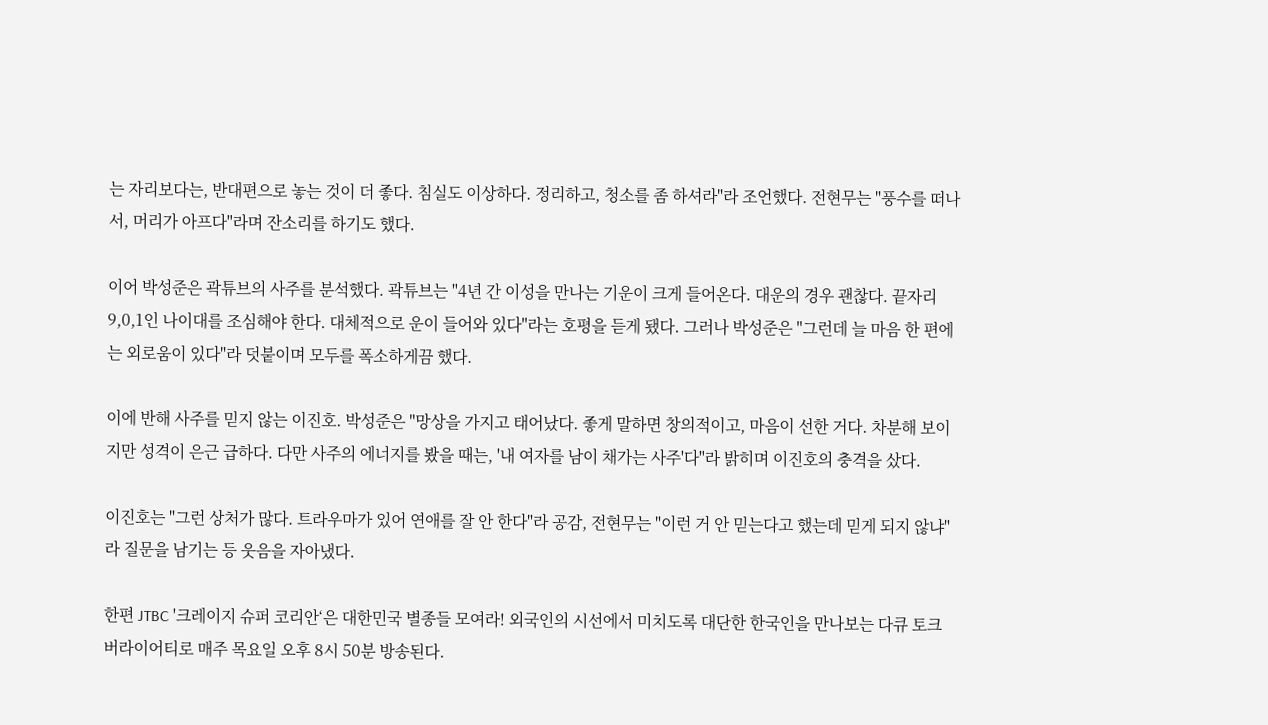는 자리보다는, 반대편으로 놓는 것이 더 좋다. 침실도 이상하다. 정리하고, 청소를 좀 하셔라"라 조언했다. 전현무는 "풍수를 떠나서, 머리가 아프다"라며 잔소리를 하기도 했다.

이어 박성준은 곽튜브의 사주를 분석했다. 곽튜브는 "4년 간 이성을 만나는 기운이 크게 들어온다. 대운의 경우 괜찮다. 끝자리 9,0,1인 나이대를 조심해야 한다. 대체적으로 운이 들어와 있다"라는 호평을 듣게 됐다. 그러나 박성준은 "그런데 늘 마음 한 편에는 외로움이 있다"라 덧붙이며 모두를 폭소하게끔 했다.

이에 반해 사주를 믿지 않는 이진호. 박성준은 "망상을 가지고 태어났다. 좋게 말하면 창의적이고, 마음이 선한 거다. 차분해 보이지만 성격이 은근 급하다. 다만 사주의 에너지를 봤을 때는, '내 여자를 남이 채가는 사주'다"라 밝히며 이진호의 충격을 샀다.

이진호는 "그런 상처가 많다. 트라우마가 있어 연애를 잘 안 한다"라 공감, 전현무는 "이런 거 안 믿는다고 했는데 믿게 되지 않냐"라 질문을 남기는 등 웃음을 자아냈다.

한편 JTBC '크레이지 슈퍼 코리안‘은 대한민국 별종들 모여라! 외국인의 시선에서 미치도록 대단한 한국인을 만나보는 다큐 토크 버라이어티로 매주 목요일 오후 8시 50분 방송된다.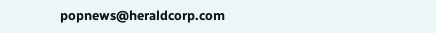popnews@heraldcorp.com